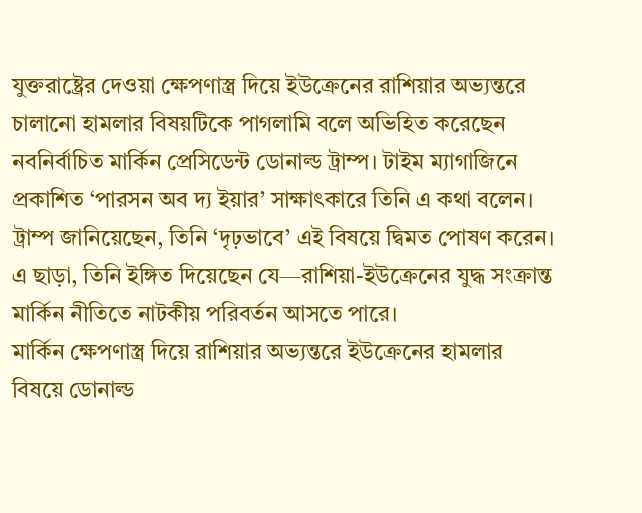যুক্তরাষ্ট্রের দেওয়া ক্ষেপণাস্ত্র দিয়ে ইউক্রেনের রাশিয়ার অভ্যন্তরে চালানো হামলার বিষয়টিকে পাগলামি বলে অভিহিত করেছেন নবনির্বাচিত মার্কিন প্রেসিডেন্ট ডোনাল্ড ট্রাম্প। টাইম ম্যাগাজিনে প্রকাশিত ‘পারসন অব দ্য ইয়ার’ সাক্ষাৎকারে তিনি এ কথা বলেন। ট্রাম্প জানিয়েছেন, তিনি ‘দৃঢ়ভাবে’ এই বিষয়ে দ্বিমত পোষণ করেন। এ ছাড়া, তিনি ইঙ্গিত দিয়েছেন যে—রাশিয়া-ইউক্রেনের যুদ্ধ সংক্রান্ত মার্কিন নীতিতে নাটকীয় পরিবর্তন আসতে পারে।
মার্কিন ক্ষেপণাস্ত্র দিয়ে রাশিয়ার অভ্যন্তরে ইউক্রেনের হামলার বিষয়ে ডোনাল্ড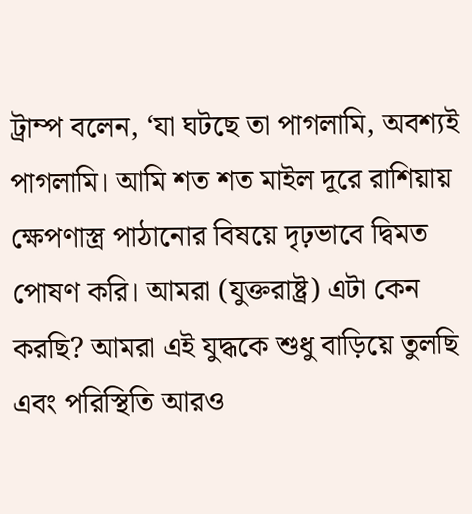ট্রাম্প বলেন, ‘যা ঘটছে তা পাগলামি, অবশ্যই পাগলামি। আমি শত শত মাইল দূরে রাশিয়ায় ক্ষেপণাস্ত্র পাঠানোর বিষয়ে দৃঢ়ভাবে দ্বিমত পোষণ করি। আমরা (যুক্তরাষ্ট্র) এটা কেন করছি? আমরা এই যুদ্ধকে শুধু বাড়িয়ে তুলছি এবং পরিস্থিতি আরও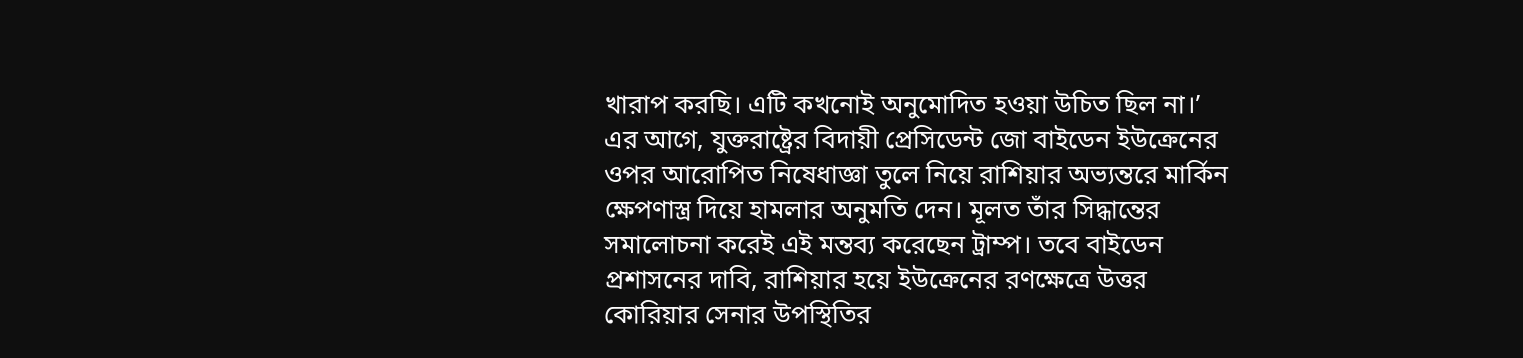খারাপ করছি। এটি কখনোই অনুমোদিত হওয়া উচিত ছিল না।’
এর আগে, যুক্তরাষ্ট্রের বিদায়ী প্রেসিডেন্ট জো বাইডেন ইউক্রেনের ওপর আরোপিত নিষেধাজ্ঞা তুলে নিয়ে রাশিয়ার অভ্যন্তরে মার্কিন ক্ষেপণাস্ত্র দিয়ে হামলার অনুমতি দেন। মূলত তাঁর সিদ্ধান্তের সমালোচনা করেই এই মন্তব্য করেছেন ট্রাম্প। তবে বাইডেন প্রশাসনের দাবি, রাশিয়ার হয়ে ইউক্রেনের রণক্ষেত্রে উত্তর কোরিয়ার সেনার উপস্থিতির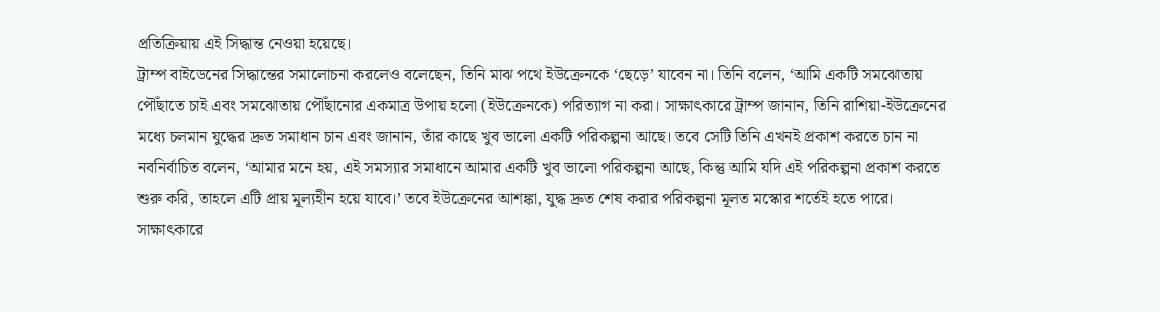প্রতিক্রিয়ায় এই সিদ্ধান্ত নেওয়া হয়েছে।
ট্রাম্প বাইডেনের সিদ্ধান্তের সমালোচনা করলেও বলেছেন, তিনি মাঝ পথে ইউক্রেনকে ‘ছেড়ে’ যাবেন না। তিনি বলেন, ‘আমি একটি সমঝোতায় পৌঁছাতে চাই এবং সমঝোতায় পৌঁছানোর একমাত্র উপায় হলো (ইউক্রেনকে) পরিত্যাগ না করা। সাক্ষাৎকারে ট্রাম্প জানান, তিনি রাশিয়া-ইউক্রেনের মধ্যে চলমান যুদ্ধের দ্রুত সমাধান চান এবং জানান, তাঁর কাছে খুব ভালো একটি পরিকল্পনা আছে। তবে সেটি তিনি এখনই প্রকাশ করতে চান না
নবনির্বাচিত বলেন, ‘আমার মনে হয়, এই সমস্যার সমাধানে আমার একটি খুব ভালো পরিকল্পনা আছে, কিন্তু আমি যদি এই পরিকল্পনা প্রকাশ করতে শুরু করি, তাহলে এটি প্রায় মূল্যহীন হয়ে যাবে।’ তবে ইউক্রেনের আশঙ্কা, যুদ্ধ দ্রুত শেষ করার পরিকল্পনা মূলত মস্কোর শর্তেই হতে পারে।
সাক্ষাৎকারে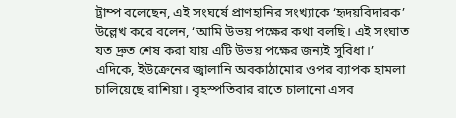ট্রাম্প বলেছেন, এই সংঘর্ষে প্রাণহানির সংখ্যাকে ‘হৃদয়বিদারক’ উল্লেখ করে বলেন, ‘আমি উভয় পক্ষের কথা বলছি। এই সংঘাত যত দ্রুত শেষ করা যায় এটি উভয় পক্ষের জন্যই সুবিধা।’
এদিকে, ইউক্রেনের জ্বালানি অবকাঠামোর ওপর ব্যাপক হামলা চালিয়েছে রাশিয়া। বৃহস্পতিবার রাতে চালানো এসব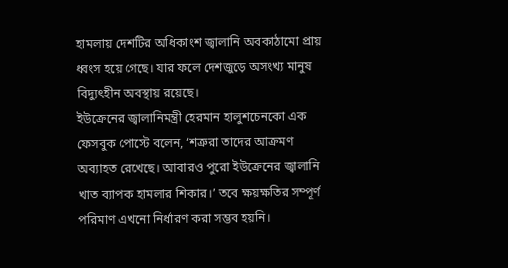হামলায় দেশটির অধিকাংশ জ্বালানি অবকাঠামো প্রায় ধ্বংস হয়ে গেছে। যার ফলে দেশজুড়ে অসংখ্য মানুষ বিদ্যুৎহীন অবস্থায় রয়েছে।
ইউক্রেনের জ্বালানিমন্ত্রী হেরমান হালুশচেনকো এক ফেসবুক পোস্টে বলেন, ‘শত্রুরা তাদের আক্রমণ অব্যাহত রেখেছে। আবারও পুরো ইউক্রেনের জ্বালানি খাত ব্যাপক হামলার শিকার।’ তবে ক্ষয়ক্ষতির সম্পূর্ণ পরিমাণ এখনো নির্ধারণ করা সম্ভব হয়নি।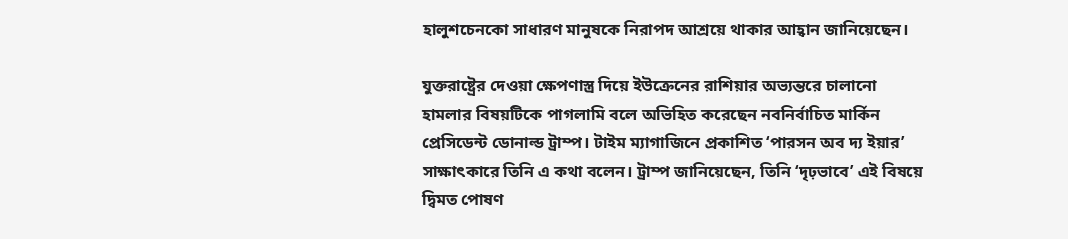হালুশচেনকো সাধারণ মানুষকে নিরাপদ আশ্রয়ে থাকার আহ্বান জানিয়েছেন।

যুক্তরাষ্ট্রের দেওয়া ক্ষেপণাস্ত্র দিয়ে ইউক্রেনের রাশিয়ার অভ্যন্তরে চালানো হামলার বিষয়টিকে পাগলামি বলে অভিহিত করেছেন নবনির্বাচিত মার্কিন প্রেসিডেন্ট ডোনাল্ড ট্রাম্প। টাইম ম্যাগাজিনে প্রকাশিত ‘পারসন অব দ্য ইয়ার’ সাক্ষাৎকারে তিনি এ কথা বলেন। ট্রাম্প জানিয়েছেন, তিনি ‘দৃঢ়ভাবে’ এই বিষয়ে দ্বিমত পোষণ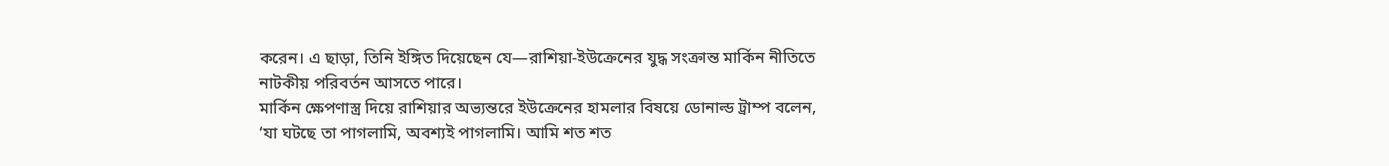করেন। এ ছাড়া, তিনি ইঙ্গিত দিয়েছেন যে—রাশিয়া-ইউক্রেনের যুদ্ধ সংক্রান্ত মার্কিন নীতিতে নাটকীয় পরিবর্তন আসতে পারে।
মার্কিন ক্ষেপণাস্ত্র দিয়ে রাশিয়ার অভ্যন্তরে ইউক্রেনের হামলার বিষয়ে ডোনাল্ড ট্রাম্প বলেন, ‘যা ঘটছে তা পাগলামি, অবশ্যই পাগলামি। আমি শত শত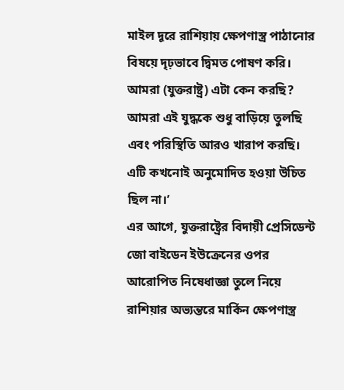মাইল দূরে রাশিয়ায় ক্ষেপণাস্ত্র পাঠানোর বিষয়ে দৃঢ়ভাবে দ্বিমত পোষণ করি। আমরা (যুক্তরাষ্ট্র) এটা কেন করছি? আমরা এই যুদ্ধকে শুধু বাড়িয়ে তুলছি এবং পরিস্থিতি আরও খারাপ করছি। এটি কখনোই অনুমোদিত হওয়া উচিত ছিল না।’
এর আগে, যুক্তরাষ্ট্রের বিদায়ী প্রেসিডেন্ট জো বাইডেন ইউক্রেনের ওপর আরোপিত নিষেধাজ্ঞা তুলে নিয়ে রাশিয়ার অভ্যন্তরে মার্কিন ক্ষেপণাস্ত্র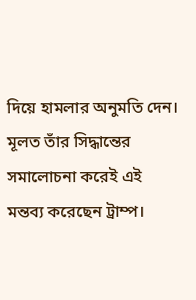দিয়ে হামলার অনুমতি দেন। মূলত তাঁর সিদ্ধান্তের সমালোচনা করেই এই মন্তব্য করেছেন ট্রাম্প।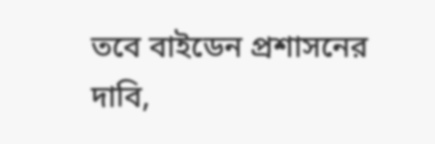তবে বাইডেন প্রশাসনের দাবি,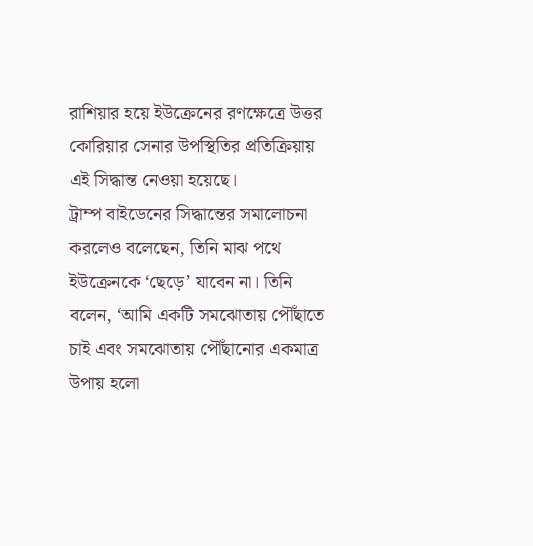রাশিয়ার হয়ে ইউক্রেনের রণক্ষেত্রে উত্তর কোরিয়ার সেনার উপস্থিতির প্রতিক্রিয়ায় এই সিদ্ধান্ত নেওয়া হয়েছে।
ট্রাম্প বাইডেনের সিদ্ধান্তের সমালোচনা করলেও বলেছেন, তিনি মাঝ পথে ইউক্রেনকে ‘ছেড়ে’ যাবেন না। তিনি বলেন, ‘আমি একটি সমঝোতায় পৌঁছাতে চাই এবং সমঝোতায় পৌঁছানোর একমাত্র উপায় হলো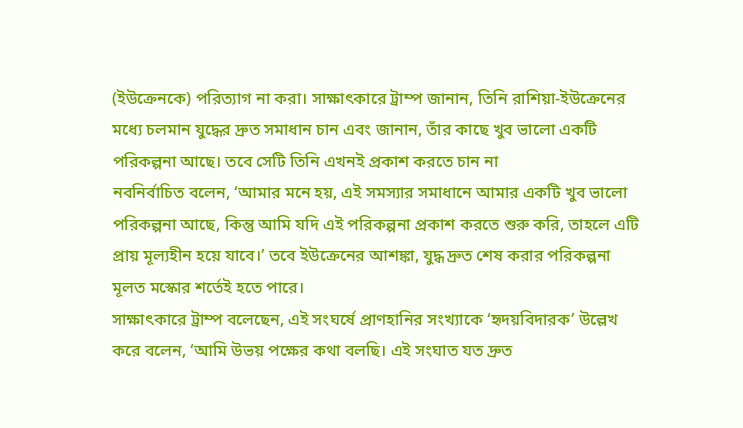(ইউক্রেনকে) পরিত্যাগ না করা। সাক্ষাৎকারে ট্রাম্প জানান, তিনি রাশিয়া-ইউক্রেনের মধ্যে চলমান যুদ্ধের দ্রুত সমাধান চান এবং জানান, তাঁর কাছে খুব ভালো একটি পরিকল্পনা আছে। তবে সেটি তিনি এখনই প্রকাশ করতে চান না
নবনির্বাচিত বলেন, ‘আমার মনে হয়, এই সমস্যার সমাধানে আমার একটি খুব ভালো পরিকল্পনা আছে, কিন্তু আমি যদি এই পরিকল্পনা প্রকাশ করতে শুরু করি, তাহলে এটি প্রায় মূল্যহীন হয়ে যাবে।’ তবে ইউক্রেনের আশঙ্কা, যুদ্ধ দ্রুত শেষ করার পরিকল্পনা মূলত মস্কোর শর্তেই হতে পারে।
সাক্ষাৎকারে ট্রাম্প বলেছেন, এই সংঘর্ষে প্রাণহানির সংখ্যাকে ‘হৃদয়বিদারক’ উল্লেখ করে বলেন, ‘আমি উভয় পক্ষের কথা বলছি। এই সংঘাত যত দ্রুত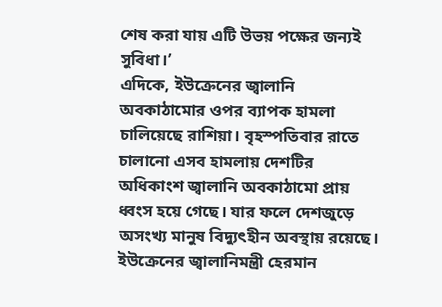শেষ করা যায় এটি উভয় পক্ষের জন্যই সুবিধা।’
এদিকে, ইউক্রেনের জ্বালানি অবকাঠামোর ওপর ব্যাপক হামলা চালিয়েছে রাশিয়া। বৃহস্পতিবার রাতে চালানো এসব হামলায় দেশটির অধিকাংশ জ্বালানি অবকাঠামো প্রায় ধ্বংস হয়ে গেছে। যার ফলে দেশজুড়ে অসংখ্য মানুষ বিদ্যুৎহীন অবস্থায় রয়েছে।
ইউক্রেনের জ্বালানিমন্ত্রী হেরমান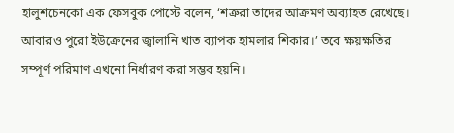হালুশচেনকো এক ফেসবুক পোস্টে বলেন, ‘শত্রুরা তাদের আক্রমণ অব্যাহত রেখেছে। আবারও পুরো ইউক্রেনের জ্বালানি খাত ব্যাপক হামলার শিকার।’ তবে ক্ষয়ক্ষতির সম্পূর্ণ পরিমাণ এখনো নির্ধারণ করা সম্ভব হয়নি।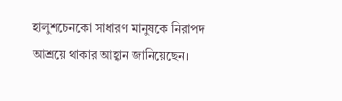হালুশচেনকো সাধারণ মানুষকে নিরাপদ আশ্রয়ে থাকার আহ্বান জানিয়েছেন।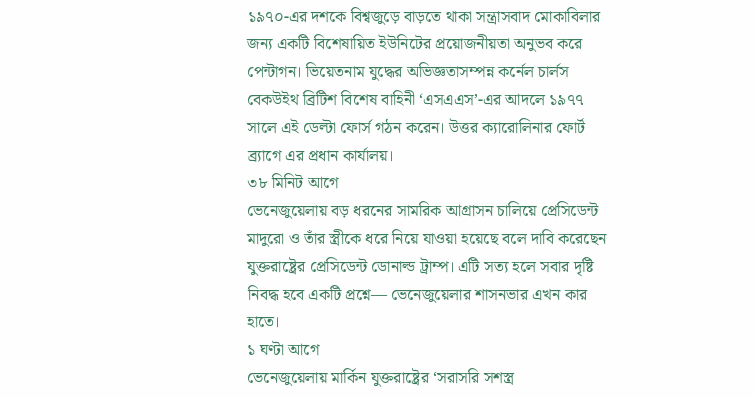১৯৭০-এর দশকে বিশ্বজুড়ে বাড়তে থাকা সন্ত্রাসবাদ মোকাবিলার জন্য একটি বিশেষায়িত ইউনিটের প্রয়োজনীয়তা অনুভব করে পেন্টাগন। ভিয়েতনাম যুদ্ধের অভিজ্ঞতাসম্পন্ন কর্নেল চার্লস বেকউইথ ব্রিটিশ বিশেষ বাহিনী ‘এসএএস’-এর আদলে ১৯৭৭ সালে এই ডেল্টা ফোর্স গঠন করেন। উত্তর ক্যারোলিনার ফোর্ট ব্র্যাগে এর প্রধান কার্যালয়।
৩৮ মিনিট আগে
ভেনেজুয়েলায় বড় ধরনের সামরিক আগ্রাসন চালিয়ে প্রেসিডেন্ট মাদুরো ও তাঁর স্ত্রীকে ধরে নিয়ে যাওয়া হয়েছে বলে দাবি করেছেন যুক্তরাষ্ট্রের প্রেসিডেন্ট ডোনাল্ড ট্রাম্প। এটি সত্য হলে সবার দৃষ্টি নিবদ্ধ হবে একটি প্রশ্নে— ভেনেজুয়েলার শাসনভার এখন কার হাতে।
১ ঘণ্টা আগে
ভেনেজুয়েলায় মার্কিন যুক্তরাষ্ট্রের ‘সরাসরি সশস্ত্র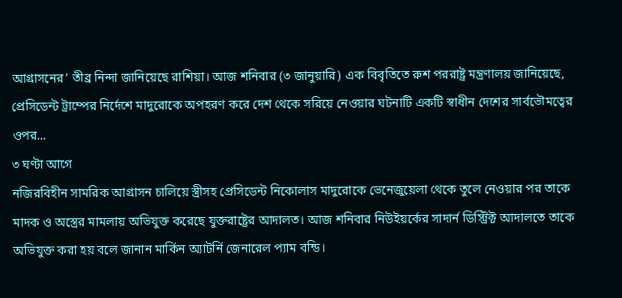আগ্রাসনের’ তীব্র নিন্দা জানিয়েছে রাশিয়া। আজ শনিবার (৩ জানুয়ারি) এক বিবৃতিতে রুশ পররাষ্ট্র মন্ত্রণালয় জানিয়েছে, প্রেসিডেন্ট ট্রাম্পের নির্দেশে মাদুরোকে অপহরণ করে দেশ থেকে সরিয়ে নেওয়ার ঘটনাটি একটি স্বাধীন দেশের সার্বভৌমত্বের ওপর...
৩ ঘণ্টা আগে
নজিরবিহীন সামরিক আগ্রাসন চালিয়ে স্ত্রীসহ প্রেসিডেন্ট নিকোলাস মাদুরোকে ভেনেজুয়েলা থেকে তুলে নেওয়ার পর তাকে মাদক ও অস্ত্রের মামলায় অভিযুক্ত করেছে যুক্তরাষ্ট্রের আদালত। আজ শনিবার নিউইয়র্কের সাদার্ন ডিস্ট্রিক্ট আদালতে তাকে অভিযুক্ত করা হয় বলে জানান মার্কিন অ্যাটর্নি জেনারেল প্যাম বন্ডি।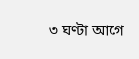৩ ঘণ্টা আগে